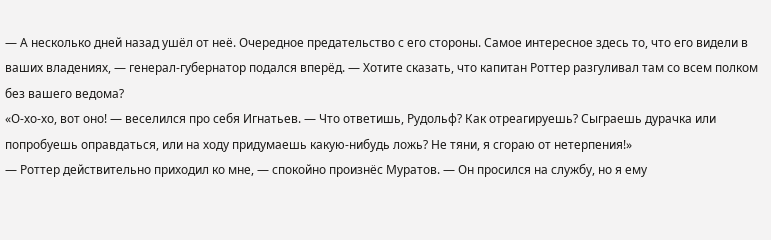— А несколько дней назад ушёл от неё. Очередное предательство с его стороны. Самое интересное здесь то, что его видели в ваших владениях, — генерал-губернатор подался вперёд. — Хотите сказать, что капитан Роттер разгуливал там со всем полком без вашего ведома?
«О-хо-хо, вот оно! — веселился про себя Игнатьев. — Что ответишь, Рудольф? Как отреагируешь? Сыграешь дурачка или попробуешь оправдаться, или на ходу придумаешь какую-нибудь ложь? Не тяни, я сгораю от нетерпения!»
— Роттер действительно приходил ко мне, — спокойно произнёс Муратов. — Он просился на службу, но я ему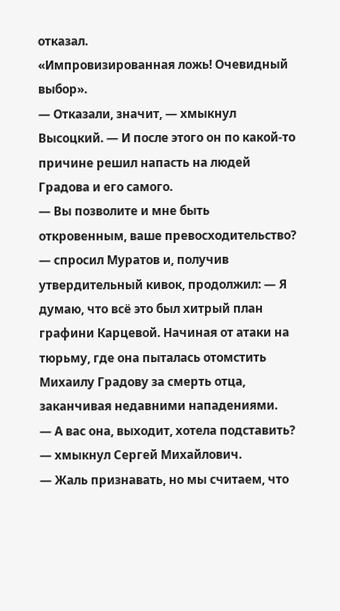отказал.
«Импровизированная ложь! Очевидный выбор».
— Отказали, значит, — хмыкнул Высоцкий. — И после этого он по какой-то причине решил напасть на людей Градова и его самого.
— Вы позволите и мне быть откровенным, ваше превосходительство? — спросил Муратов и, получив утвердительный кивок, продолжил: — Я думаю, что всё это был хитрый план графини Карцевой. Начиная от атаки на тюрьму, где она пыталась отомстить Михаилу Градову за смерть отца, заканчивая недавними нападениями.
— А вас она, выходит, хотела подставить? — хмыкнул Сергей Михайлович.
— Жаль признавать, но мы считаем, что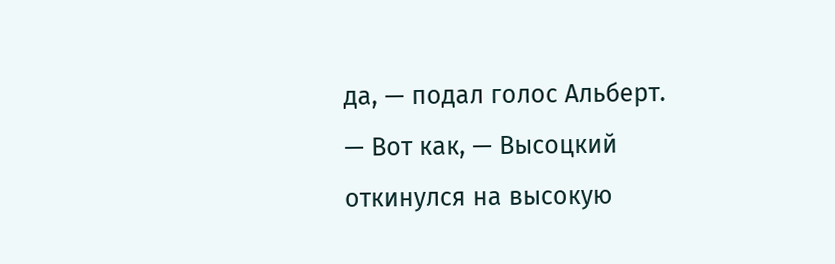да, — подал голос Альберт.
— Вот как, — Высоцкий откинулся на высокую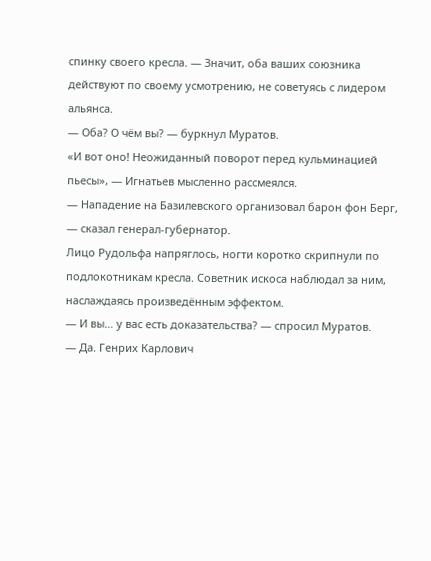спинку своего кресла. — Значит, оба ваших союзника действуют по своему усмотрению, не советуясь с лидером альянса.
— Оба? О чём вы? — буркнул Муратов.
«И вот оно! Неожиданный поворот перед кульминацией пьесы», — Игнатьев мысленно рассмеялся.
— Нападение на Базилевского организовал барон фон Берг, — сказал генерал-губернатор.
Лицо Рудольфа напряглось, ногти коротко скрипнули по подлокотникам кресла. Советник искоса наблюдал за ним, наслаждаясь произведённым эффектом.
— И вы… у вас есть доказательства? — спросил Муратов.
— Да. Генрих Карлович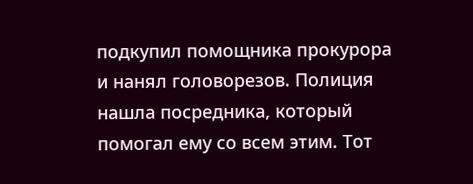подкупил помощника прокурора и нанял головорезов. Полиция нашла посредника, который помогал ему со всем этим. Тот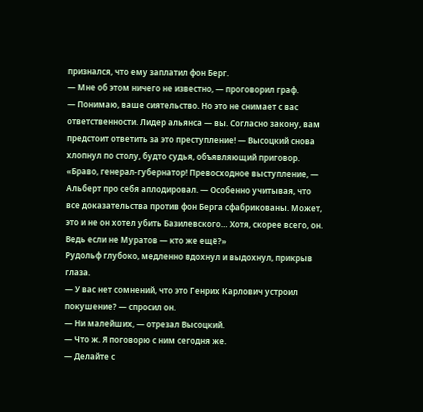признался, что ему заплатил фон Берг.
— Мне об этом ничего не известно, — проговорил граф.
— Понимаю, ваше сиятельство. Но это не снимает с вас ответственности. Лидер альянса — вы. Согласно закону, вам предстоит ответить за это преступление! — Высоцкий снова хлопнул по столу, будто судья, объявляющий приговор.
«Браво, генерал-губернатор! Превосходное выступление, — Альберт про себя аплодировал. — Особенно учитывая, что все доказательства против фон Берга сфабрикованы. Может, это и не он хотел убить Базилевского… Хотя, скорее всего, он. Ведь если не Муратов — кто же ещё?»
Рудольф глубоко, медленно вдохнул и выдохнул, прикрыв глаза.
— У вас нет сомнений, что это Генрих Карлович устроил покушение? — спросил он.
— Ни малейших, — отрезал Высоцкий.
— Что ж. Я поговорю с ним сегодня же.
— Делайте с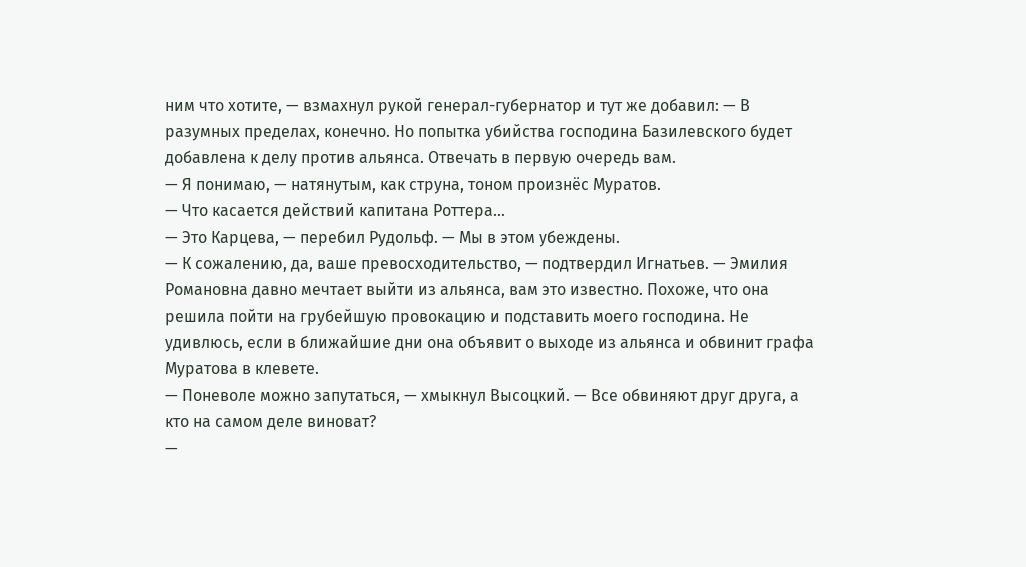ним что хотите, — взмахнул рукой генерал-губернатор и тут же добавил: — В разумных пределах, конечно. Но попытка убийства господина Базилевского будет добавлена к делу против альянса. Отвечать в первую очередь вам.
— Я понимаю, — натянутым, как струна, тоном произнёс Муратов.
— Что касается действий капитана Роттера…
— Это Карцева, — перебил Рудольф. — Мы в этом убеждены.
— К сожалению, да, ваше превосходительство, — подтвердил Игнатьев. — Эмилия Романовна давно мечтает выйти из альянса, вам это известно. Похоже, что она решила пойти на грубейшую провокацию и подставить моего господина. Не удивлюсь, если в ближайшие дни она объявит о выходе из альянса и обвинит графа Муратова в клевете.
— Поневоле можно запутаться, — хмыкнул Высоцкий. — Все обвиняют друг друга, а кто на самом деле виноват?
—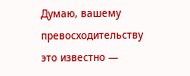Думаю, вашему превосходительству это известно —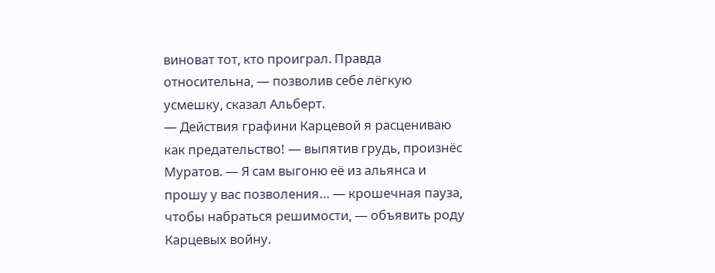виноват тот, кто проиграл. Правда относительна, — позволив себе лёгкую усмешку, сказал Альберт.
— Действия графини Карцевой я расцениваю как предательство! — выпятив грудь, произнёс Муратов. — Я сам выгоню её из альянса и прошу у вас позволения… — крошечная пауза, чтобы набраться решимости, — объявить роду Карцевых войну.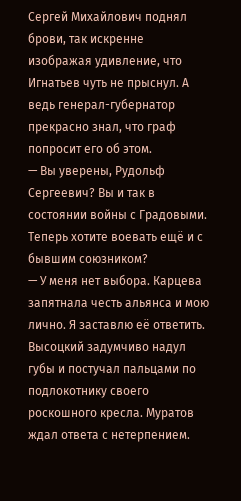Сергей Михайлович поднял брови, так искренне изображая удивление, что Игнатьев чуть не прыснул. А ведь генерал-губернатор прекрасно знал, что граф попросит его об этом.
— Вы уверены, Рудольф Сергеевич? Вы и так в состоянии войны с Градовыми. Теперь хотите воевать ещё и с бывшим союзником?
— У меня нет выбора. Карцева запятнала честь альянса и мою лично. Я заставлю её ответить.
Высоцкий задумчиво надул губы и постучал пальцами по подлокотнику своего роскошного кресла. Муратов ждал ответа с нетерпением.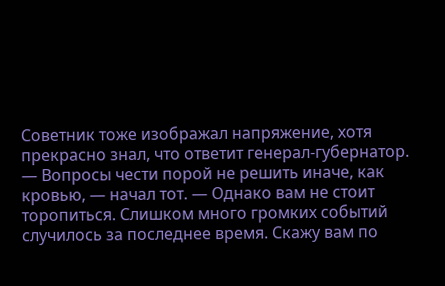Советник тоже изображал напряжение, хотя прекрасно знал, что ответит генерал-губернатор.
— Вопросы чести порой не решить иначе, как кровью, — начал тот. — Однако вам не стоит торопиться. Слишком много громких событий случилось за последнее время. Скажу вам по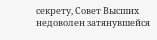секрету, Совет Высших недоволен затянувшейся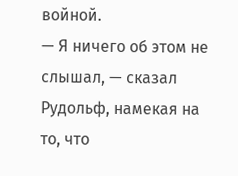войной.
— Я ничего об этом не слышал, — сказал Рудольф, намекая на то, что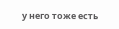у него тоже есть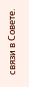связи в Совете.